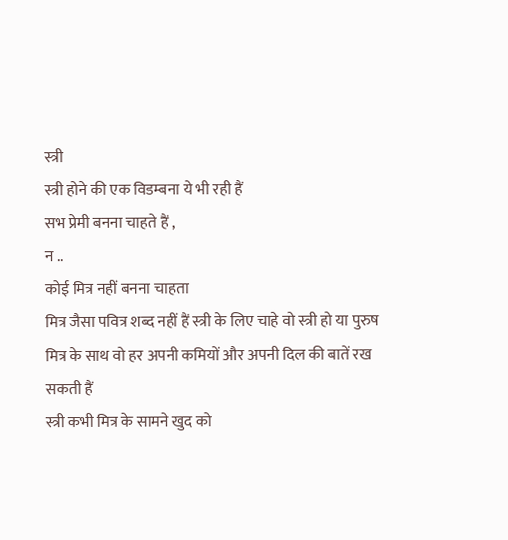स्त्री
स्त्री होने की एक विडम्बना ये भी रही हैं
सभ प्रेमी बनना चाहते हैं ,
न ..
कोई मित्र नहीं बनना चाहता
मित्र जैसा पवित्र शब्द नहीं हैं स्त्री के लिए चाहे वो स्त्री हो या पुरुष
मित्र के साथ वो हर अपनी कमियों और अपनी दिल की बातें रख सकती हैं
स्त्री कभी मित्र के सामने खुद को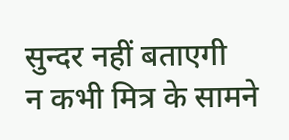सुन्दर नहीं बताएगी
न कभी मित्र के सामने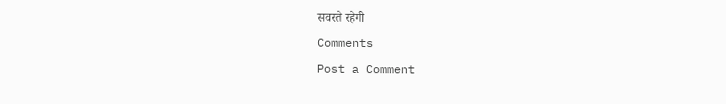सवरते रहेगी
Comments
Post a Comment